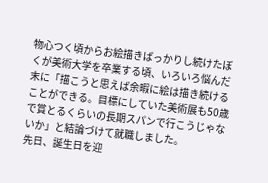物心つく頃からお絵描きばっかりし続けたぼくが美術大学を卒業する頃、いろいろ悩んだ末に「描こうと思えば余暇に絵は描き続けることができる。目標にしていた美術展も50歳で賞とるくらいの長期スパンで行こうじゃないか」と結論づけて就職しました。
先日、誕生日を迎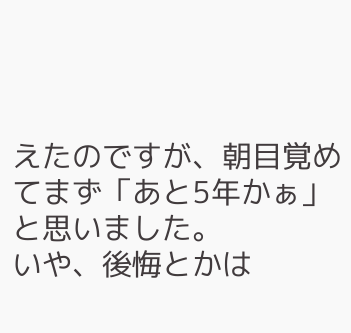えたのですが、朝目覚めてまず「あと5年かぁ」と思いました。
いや、後悔とかは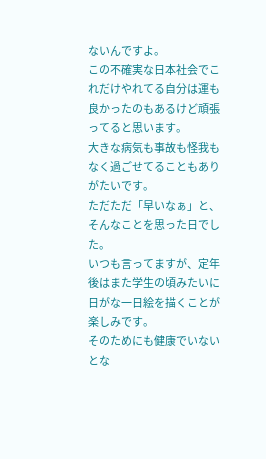ないんですよ。
この不確実な日本社会でこれだけやれてる自分は運も良かったのもあるけど頑張ってると思います。
大きな病気も事故も怪我もなく過ごせてることもありがたいです。
ただただ「早いなぁ」と、そんなことを思った日でした。
いつも言ってますが、定年後はまた学生の頃みたいに日がな一日絵を描くことが楽しみです。
そのためにも健康でいないとな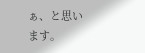ぁ、と思います。